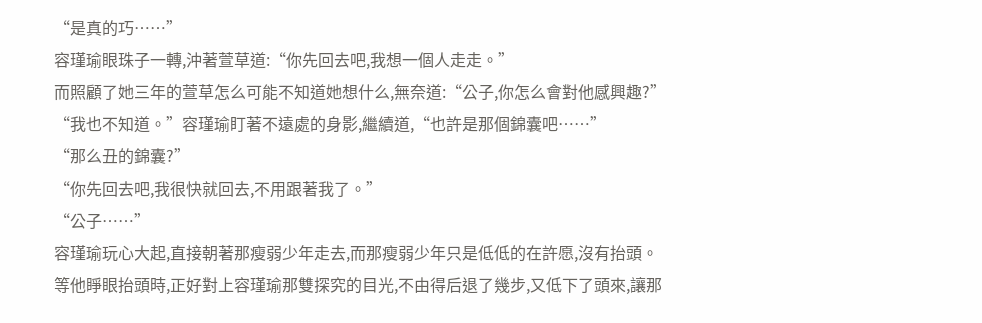“是真的巧……”
容瑾瑜眼珠子一轉,沖著萱草道:“你先回去吧,我想一個人走走。”
而照顧了她三年的萱草怎么可能不知道她想什么,無奈道:“公子,你怎么會對他感興趣?”
“我也不知道。”容瑾瑜盯著不遠處的身影,繼續道,“也許是那個錦囊吧……”
“那么丑的錦囊?”
“你先回去吧,我很快就回去,不用跟著我了。”
“公子……”
容瑾瑜玩心大起,直接朝著那瘦弱少年走去,而那瘦弱少年只是低低的在許愿,沒有抬頭。
等他睜眼抬頭時,正好對上容瑾瑜那雙探究的目光,不由得后退了幾步,又低下了頭來,讓那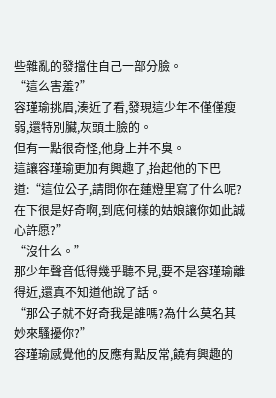些雜亂的發擋住自己一部分臉。
“這么害羞?”
容瑾瑜挑眉,湊近了看,發現這少年不僅僅瘦弱,還特別臟,灰頭土臉的。
但有一點很奇怪,他身上并不臭。
這讓容瑾瑜更加有興趣了,抬起他的下巴道:“這位公子,請問你在蓮燈里寫了什么呢?在下很是好奇啊,到底何樣的姑娘讓你如此誠心許愿?”
“沒什么。”
那少年聲音低得幾乎聽不見,要不是容瑾瑜離得近,還真不知道他說了話。
“那公子就不好奇我是誰嗎?為什么莫名其妙來騷擾你?”
容瑾瑜感覺他的反應有點反常,饒有興趣的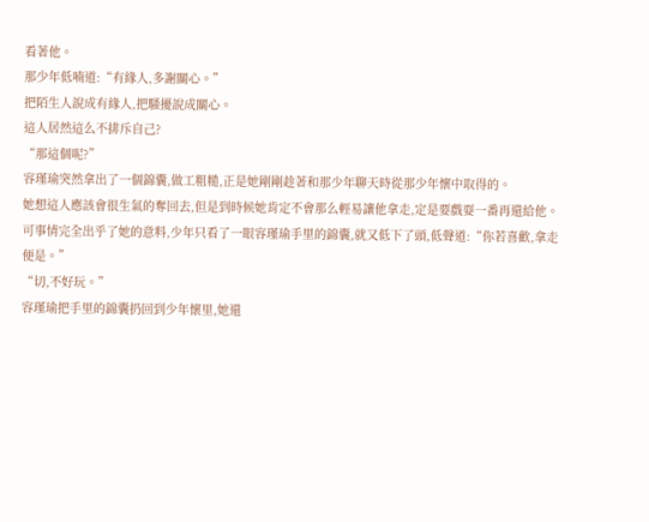看著他。
那少年低喃道:“有緣人,多謝關心。”
把陌生人說成有緣人,把騷擾說成關心。
這人居然這么不排斥自己?
“那這個呢?”
容瑾瑜突然拿出了一個錦囊,做工粗糙,正是她剛剛趁著和那少年聊天時從那少年懷中取得的。
她想這人應該會很生氣的奪回去,但是到時候她肯定不會那么輕易讓他拿走,定是要戲耍一番再還給他。
可事情完全出乎了她的意料,少年只看了一眼容瑾瑜手里的錦囊,就又低下了頭,低聲道:“你若喜歡,拿走便是。”
“切,不好玩。”
容瑾瑜把手里的錦囊扔回到少年懷里,她還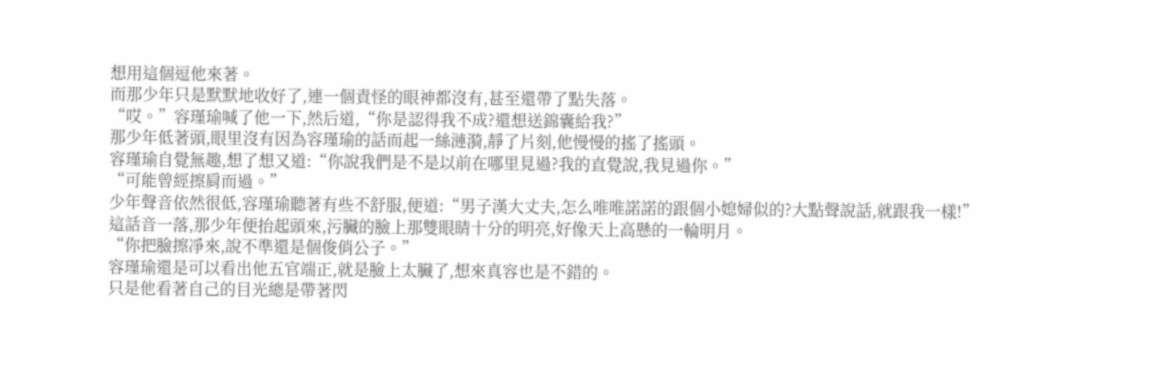想用這個逗他來著。
而那少年只是默默地收好了,連一個責怪的眼神都沒有,甚至還帶了點失落。
“哎。”容瑾瑜喊了他一下,然后道,“你是認得我不成?還想送錦囊給我?”
那少年低著頭,眼里沒有因為容瑾瑜的話而起一絲漣漪,靜了片刻,他慢慢的搖了搖頭。
容瑾瑜自覺無趣,想了想又道:“你說我們是不是以前在哪里見過?我的直覺說,我見過你。”
“可能曾經擦肩而過。”
少年聲音依然很低,容瑾瑜聽著有些不舒服,便道:“男子漢大丈夫,怎么唯唯諾諾的跟個小媳婦似的?大點聲說話,就跟我一樣!”
這話音一落,那少年便抬起頭來,污臟的臉上那雙眼睛十分的明亮,好像天上高懸的一輪明月。
“你把臉擦凈來,說不準還是個俊俏公子。”
容瑾瑜還是可以看出他五官端正,就是臉上太臟了,想來真容也是不錯的。
只是他看著自己的目光總是帶著閃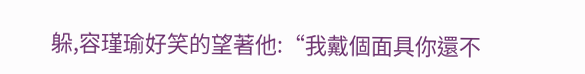躲,容瑾瑜好笑的望著他:“我戴個面具你還不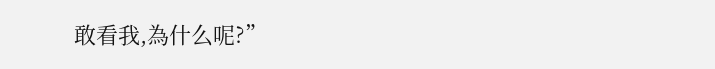敢看我,為什么呢?”